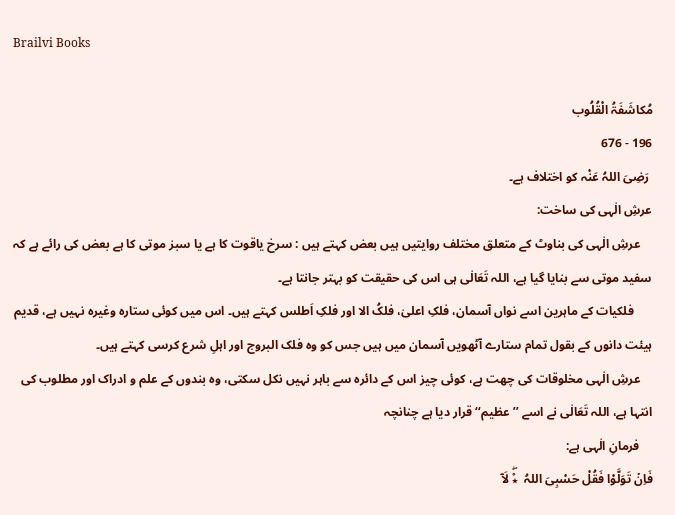Brailvi Books

مُکاشَفَۃُ الْقُلُوب
196 - 676
 رَضِیَ اللہُ عَنْہ کو اختلاف ہے۔
عرشِ الٰہی کی ساخت:
    عرشِ الٰہی کی بناوٹ کے متعلق مختلف روایتیں ہیں بعض کہتے ہیں : سرخ یاقوت کا ہے یا سبز موتی کا ہے بعض کی رائے ہے کہ سفید موتی سے بنایا گیا ہے، اللہ تَعَالٰی ہی اس کی حقیقت کو بہتر جانتا ہے۔
      فلکیات کے ماہرین اسے نواں آسمان، فلکِ اعلیٰ، فلکُ الا اور فلکِ اَطلس کہتے ہیں۔ اس میں کوئی ستارہ وغیرہ نہیں ہے، قدیم ہیئت دانوں کے بقول تمام ستارے آٹھویں آسمان میں ہیں جس کو وہ فلک البروج اور اہلِ شرع کرسی کہتے ہیں۔
    عرشِ الٰہی مخلوقات کی چھت ہے، کوئی چیز اس کے دائرہ سے باہر نہیں نکل سکتی، وہ بندوں کے علم و ادراک اور مطلوب کی انتہا ہے، اللہ تَعَالٰی نے اسے ’’عظیم‘‘ قرار دیا ہے چنانچہ
    فرمانِ الٰہی ہے:
فَاِنۡ تَوَلَّوْا فَقُلْ حَسْبِیَ اللہُ  ٭۫ۖ لَاۤ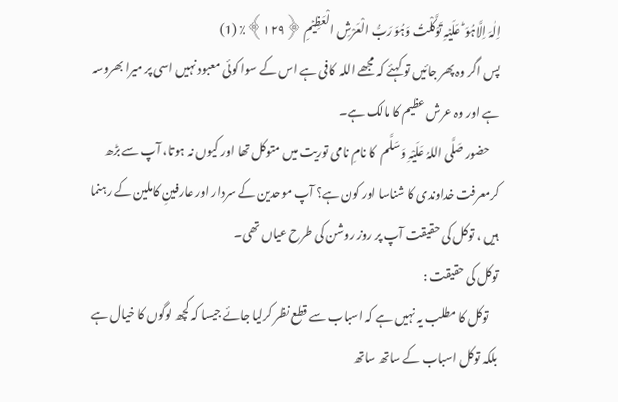اِلٰہَ اِلَّاہُوَ ؕ عَلَیۡہِ تَوَکَّلْتُ وَہُوَ رَبُّ الْعَرْشِ الْعَظِیۡمِ ﴿۱۲۹﴾٪ (1)
پس اگر وہ پھر جائیں تو کہئے کہ مجھے اللہ  کافی ہے اس کے سوا کوئی معبود نہیں اسی پر میرا بھروسہ ہے اور وہ عرش عظیم کا مالک ہے۔
    حضور صَلَّی اللہُ عَلَیْہِ وَسَلَّم  کا نامِ نامی توریت میں متوکل تھا اور کیوں نہ ہوتا، آپ سے بڑھ کرمعرفت خداوندی کا شناسا اور کون ہے؟ آپ موحدین کے سردار اور عارفینِ کاملین کے رہنما ہیں ، توکل کی حقیقت آپ پر روز روشن کی طرح عیاں تھی۔
توکل کی حقیقت :
    توکل کا مطلب یہ نہیں ہے کہ اسباب سے قطع نظر کرلیا جائے جیسا کہ کچھ لوگوں کا خیال ہے بلکہ توکل اسباب کے ساتھ ساتھ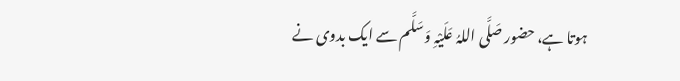ہوتا ہے، حضور صَلَّی اللہُ عَلَیْہِ وَسَلَّم سے ایک بدوی نے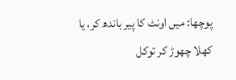پوچھا: میں اونٹ کا پیر باندھ کر، یا کھلا چھوڑ کر توکل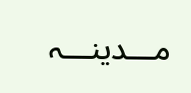مـــدینـــہ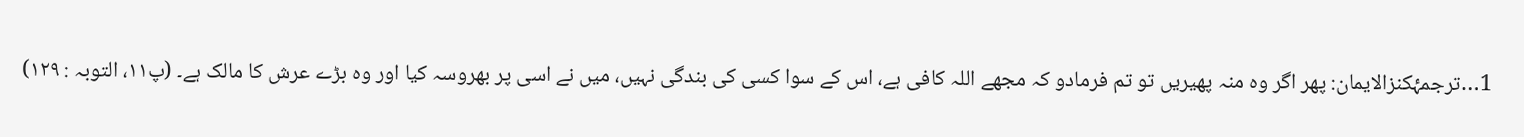1…ترجمۂکنزالایمان: پھر اگر وہ منہ پھیریں تو تم فرمادو کہ مجھے اللہ کافی ہے، اس کے سوا کسی کی بندگی نہیں، میں نے اسی پر بھروسہ کیا اور وہ بڑے عرش کا مالک ہے۔ (پ۱۱، التوبہ : ۱۲۹)